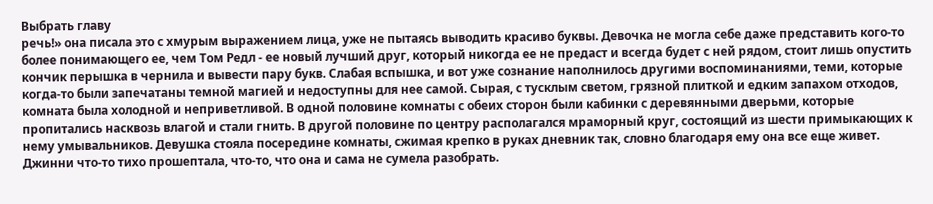Выбрать главу
речь!» она писала это с хмурым выражением лица, уже не пытаясь выводить красиво буквы. Девочка не могла себе даже представить кого-то более понимающего ее, чем Том Редл - ее новый лучший друг, который никогда ее не предаст и всегда будет с ней рядом, стоит лишь опустить кончик перышка в чернила и вывести пару букв. Слабая вспышка, и вот уже сознание наполнилось другими воспоминаниями, теми, которые когда-то были запечатаны темной магией и недоступны для нее самой. Сырая, с тусклым светом, грязной плиткой и едким запахом отходов, комната была холодной и неприветливой. В одной половине комнаты с обеих сторон были кабинки с деревянными дверьми, которые пропитались насквозь влагой и стали гнить. В другой половине по центру располагался мраморный круг, состоящий из шести примыкающих к нему умывальников. Девушка стояла посередине комнаты, сжимая крепко в руках дневник так, словно благодаря ему она все еще живет. Джинни что-то тихо прошептала, что-то, что она и сама не сумела разобрать.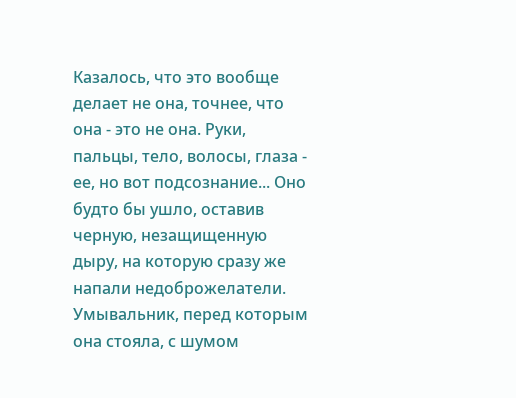Казалось, что это вообще делает не она, точнее, что она - это не она. Руки, пальцы, тело, волосы, глаза - ее, но вот подсознание... Оно будто бы ушло, оставив черную, незащищенную дыру, на которую сразу же напали недоброжелатели. Умывальник, перед которым она стояла, с шумом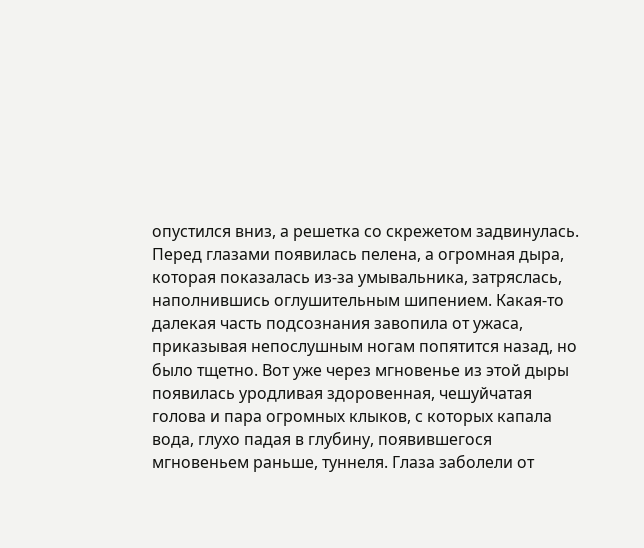опустился вниз, а решетка со скрежетом задвинулась. Перед глазами появилась пелена, а огромная дыра, которая показалась из-за умывальника, затряслась, наполнившись оглушительным шипением. Какая-то далекая часть подсознания завопила от ужаса, приказывая непослушным ногам попятится назад, но было тщетно. Вот уже через мгновенье из этой дыры появилась уродливая здоровенная, чешуйчатая голова и пара огромных клыков, с которых капала вода, глухо падая в глубину, появившегося мгновеньем раньше, туннеля. Глаза заболели от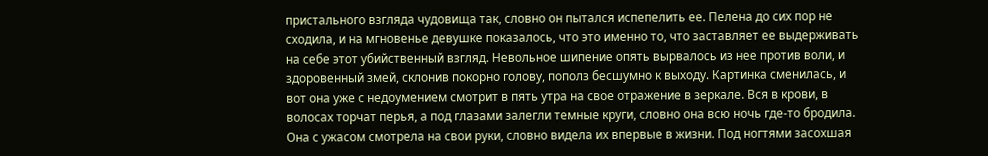пристального взгляда чудовища так, словно он пытался испепелить ее. Пелена до сих пор не сходила, и на мгновенье девушке показалось, что это именно то, что заставляет ее выдерживать на себе этот убийственный взгляд. Невольное шипение опять вырвалось из нее против воли, и здоровенный змей, склонив покорно голову, пополз бесшумно к выходу. Картинка сменилась, и вот она уже с недоумением смотрит в пять утра на свое отражение в зеркале. Вся в крови, в волосах торчат перья, а под глазами залегли темные круги, словно она всю ночь где-то бродила. Она с ужасом смотрела на свои руки, словно видела их впервые в жизни. Под ногтями засохшая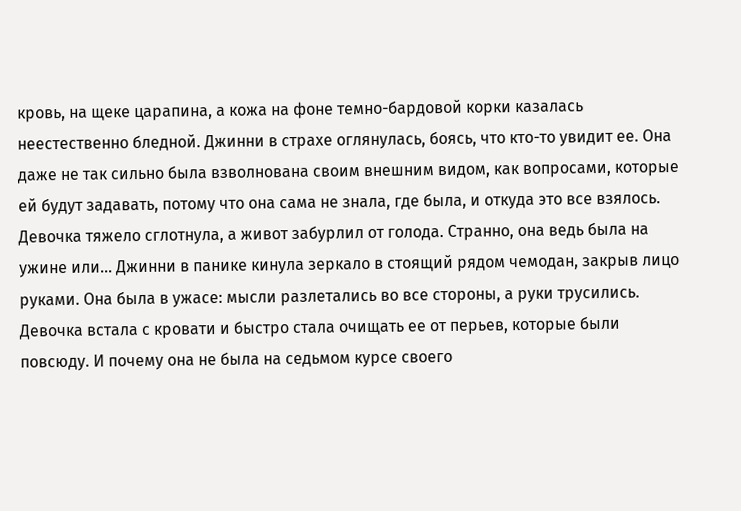кровь, на щеке царапина, а кожа на фоне темно-бардовой корки казалась неестественно бледной. Джинни в страхе оглянулась, боясь, что кто-то увидит ее. Она даже не так сильно была взволнована своим внешним видом, как вопросами, которые ей будут задавать, потому что она сама не знала, где была, и откуда это все взялось. Девочка тяжело сглотнула, а живот забурлил от голода. Странно, она ведь была на ужине или... Джинни в панике кинула зеркало в стоящий рядом чемодан, закрыв лицо руками. Она была в ужасе: мысли разлетались во все стороны, а руки трусились. Девочка встала с кровати и быстро стала очищать ее от перьев, которые были повсюду. И почему она не была на седьмом курсе своего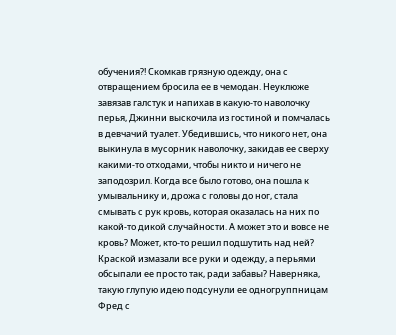обучения?! Скомкав грязную одежду, она с отвращением бросила ее в чемодан. Неуклюже завязав галстук и напихав в какую-то наволочку перья, Джинни выскочила из гостиной и помчалась в девчачий туалет. Убедившись, что никого нет, она выкинула в мусорник наволочку, закидав ее сверху какими-то отходами, чтобы никто и ничего не заподозрил. Когда все было готово, она пошла к умывальнику и, дрожа с головы до ног, стала смывать с рук кровь, которая оказалась на них по какой-то дикой случайности. А может это и вовсе не кровь? Может, кто-то решил подшутить над ней? Краской измазали все руки и одежду, а перьями обсыпали ее просто так, ради забавы? Наверняка, такую глупую идею подсунули ее одногруппницам Фред с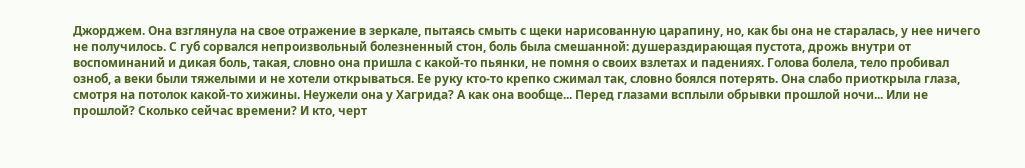Джорджем. Она взглянула на свое отражение в зеркале, пытаясь смыть с щеки нарисованную царапину, но, как бы она не старалась, у нее ничего не получилось. С губ сорвался непроизвольный болезненный стон, боль была смешанной: душераздирающая пустота, дрожь внутри от воспоминаний и дикая боль, такая, словно она пришла с какой-то пьянки, не помня о своих взлетах и падениях. Голова болела, тело пробивал озноб, а веки были тяжелыми и не хотели открываться. Ее руку кто-то крепко сжимал так, словно боялся потерять. Она слабо приоткрыла глаза, смотря на потолок какой-то хижины. Неужели она у Хагрида? А как она вообще... Перед глазами всплыли обрывки прошлой ночи... Или не прошлой? Сколько сейчас времени? И кто, черт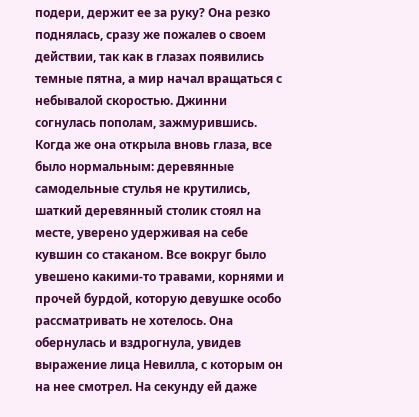подери, держит ее за руку? Она резко поднялась, сразу же пожалев о своем действии, так как в глазах появились темные пятна, а мир начал вращаться с небывалой скоростью. Джинни согнулась пополам, зажмурившись. Когда же она открыла вновь глаза, все было нормальным: деревянные самодельные стулья не крутились, шаткий деревянный столик стоял на месте, уверено удерживая на себе кувшин со стаканом. Все вокруг было увешено какими-то травами, корнями и прочей бурдой, которую девушке особо рассматривать не хотелось. Она обернулась и вздрогнула, увидев выражение лица Невилла, с которым он на нее смотрел. На секунду ей даже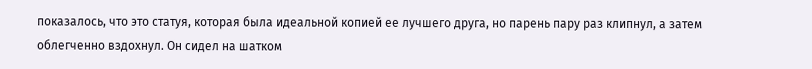показалось, что это статуя, которая была идеальной копией ее лучшего друга, но парень пару раз клипнул, а затем облегченно вздохнул. Он сидел на шатком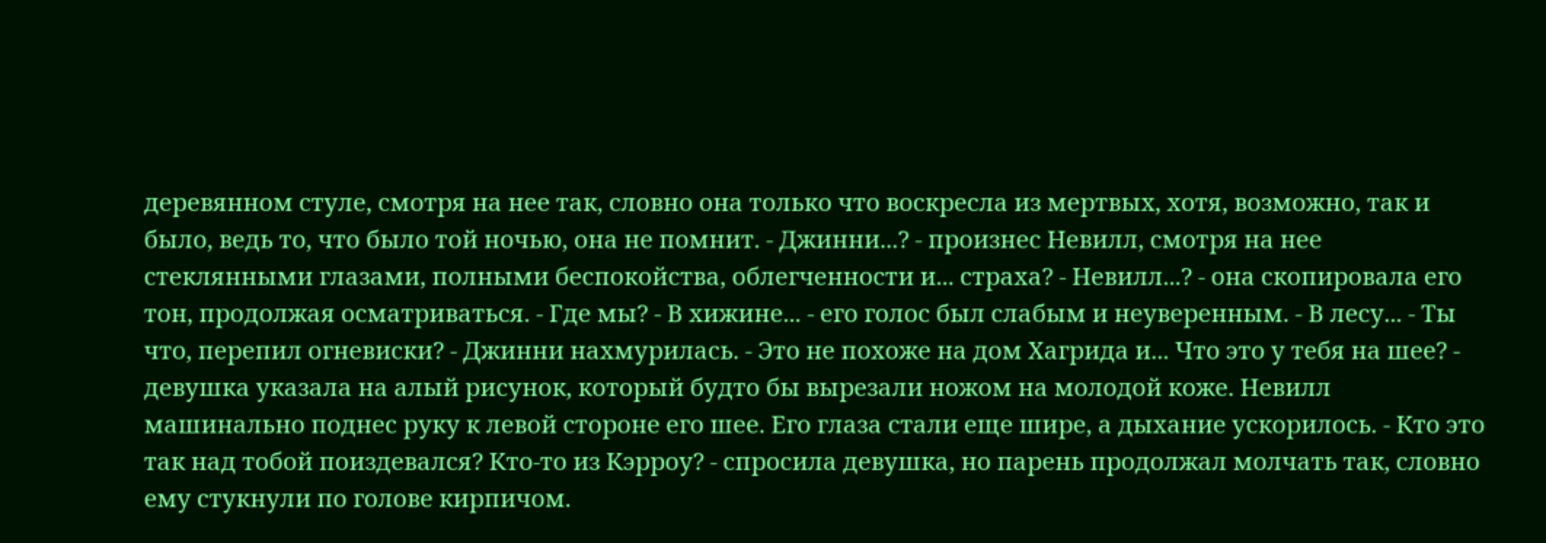деревянном стуле, смотря на нее так, словно она только что воскресла из мертвых, хотя, возможно, так и было, ведь то, что было той ночью, она не помнит. - Джинни...? - произнес Невилл, смотря на нее стеклянными глазами, полными беспокойства, облегченности и... страха? - Невилл...? - она скопировала его тон, продолжая осматриваться. - Где мы? - В хижине... - его голос был слабым и неуверенным. - В лесу... - Ты что, перепил огневиски? - Джинни нахмурилась. - Это не похоже на дом Хагрида и... Что это у тебя на шее? - девушка указала на алый рисунок, который будто бы вырезали ножом на молодой коже. Невилл машинально поднес руку к левой стороне его шее. Его глаза стали еще шире, а дыхание ускорилось. - Кто это так над тобой поиздевался? Кто-то из Кэрроу? - спросила девушка, но парень продолжал молчать так, словно ему стукнули по голове кирпичом.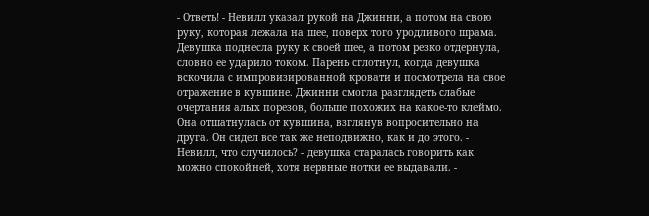- Ответь! - Невилл указал рукой на Джинни, а потом на свою руку, которая лежала на шее, поверх того уродливого шрама. Девушка поднесла руку к своей шее, а потом резко отдернула, словно ее ударило током. Парень сглотнул, когда девушка вскочила с импровизированной кровати и посмотрела на свое отражение в кувшине. Джинни смогла разглядеть слабые очертания алых порезов, больше похожих на какое-то клеймо. Она отшатнулась от кувшина, взглянув вопросительно на друга. Он сидел все так же неподвижно, как и до этого. - Невилл, что случилось? - девушка старалась говорить как можно спокойней, хотя нервные нотки ее выдавали. -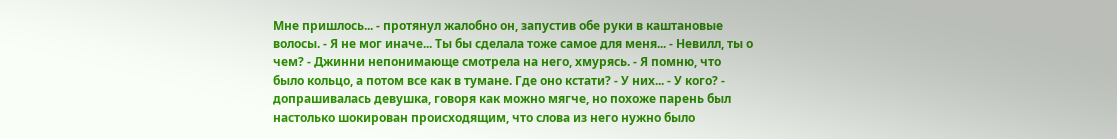Мне пришлось... - протянул жалобно он, запустив обе руки в каштановые волосы. - Я не мог иначе... Ты бы сделала тоже самое для меня... - Невилл, ты о чем? - Джинни непонимающе смотрела на него, хмурясь. - Я помню, что было кольцо, а потом все как в тумане. Где оно кстати? - У них... - У кого? - допрашивалась девушка, говоря как можно мягче, но похоже парень был настолько шокирован происходящим, что слова из него нужно было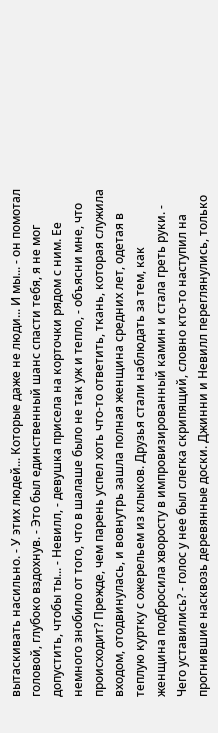вытаскивать насильно. - У этих людей... Которые даже не люди... И мы... - он помотал головой, глубоко вздохнув. - Это был единственный шанс спасти тебя, я не мог допустить, чтобы ты... - Невилл, - девушка присела на корточки рядом с ним. Ее немного знобило от того, что в шалаше было не так уж и тепло, - объясни мне, что происходит? Прежде, чем парень успел хоть что-то ответить, ткань, которая служила входом, отодвинулась, и вовнутрь зашла полная женщина средних лет, одетая в теплую куртку с ожерельем из клыков. Друзья стали наблюдать за тем, как женщина подбросила хворосту в импровизированный камин и стала греть руки. - Чего уставились? - голос у нее был слегка скрипящий, словно кто-то наступил на прогнившие насквозь деревянные доски. Джинни и Невилл переглянулись, только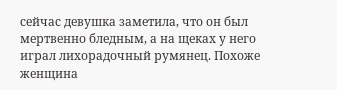сейчас девушка заметила, что он был мертвенно бледным, а на щеках у него играл лихорадочный румянец. Похоже женщина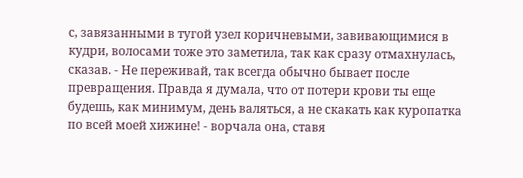с, завязанными в тугой узел коричневыми, завивающимися в кудри, волосами тоже это заметила, так как сразу отмахнулась, сказав. - Не переживай, так всегда обычно бывает после превращения. Правда я думала, что от потери крови ты еще будешь, как минимум, день валяться, а не скакать как куропатка по всей моей хижине! - ворчала она, ставя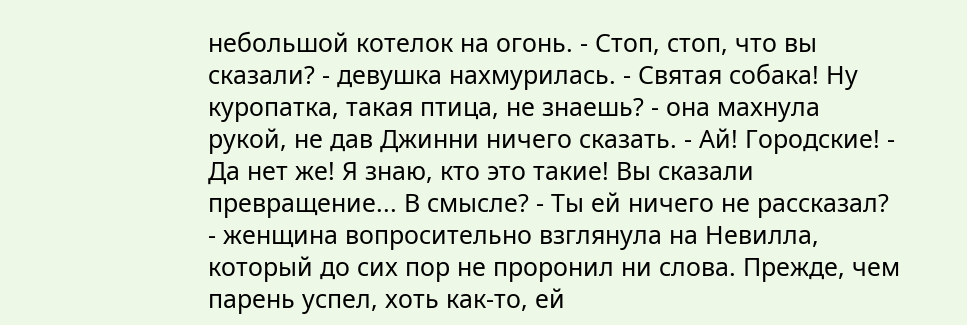небольшой котелок на огонь. - Стоп, стоп, что вы сказали? - девушка нахмурилась. - Святая собака! Ну куропатка, такая птица, не знаешь? - она махнула рукой, не дав Джинни ничего сказать. - Ай! Городские! - Да нет же! Я знаю, кто это такие! Вы сказали превращение... В смысле? - Ты ей ничего не рассказал? - женщина вопросительно взглянула на Невилла, который до сих пор не проронил ни слова. Прежде, чем парень успел, хоть как-то, ей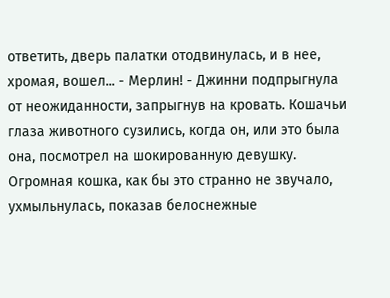ответить, дверь палатки отодвинулась, и в нее, хромая, вошел... - Мерлин! - Джинни подпрыгнула от неожиданности, запрыгнув на кровать. Кошачьи глаза животного сузились, когда он, или это была она, посмотрел на шокированную девушку. Огромная кошка, как бы это странно не звучало, ухмыльнулась, показав белоснежные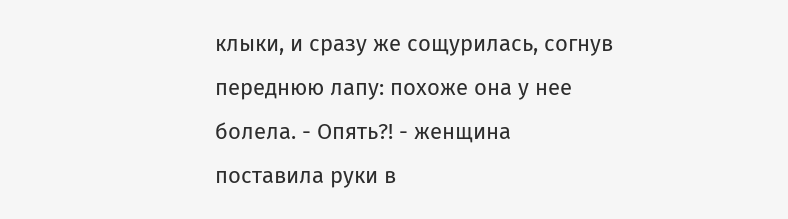клыки, и сразу же сощурилась, согнув переднюю лапу: похоже она у нее болела. - Опять?! - женщина поставила руки в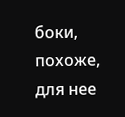боки, похоже, для нее